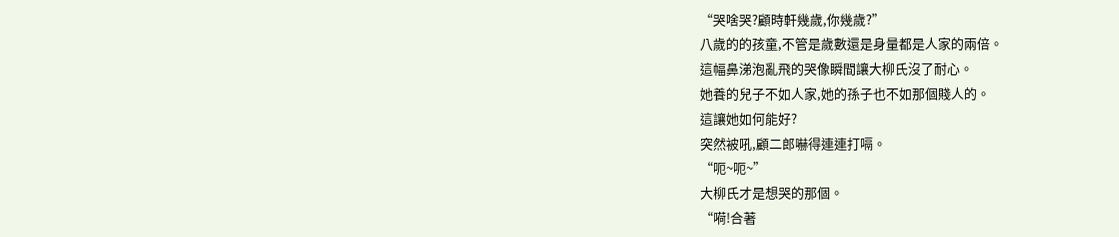“哭啥哭?顧時軒幾歲,你幾歲?”
八歲的的孩童,不管是歲數還是身量都是人家的兩倍。
這幅鼻涕泡亂飛的哭像瞬間讓大柳氏沒了耐心。
她養的兒子不如人家,她的孫子也不如那個賤人的。
這讓她如何能好?
突然被吼,顧二郎嚇得連連打嗝。
“呃~呃~”
大柳氏才是想哭的那個。
“嗬!合著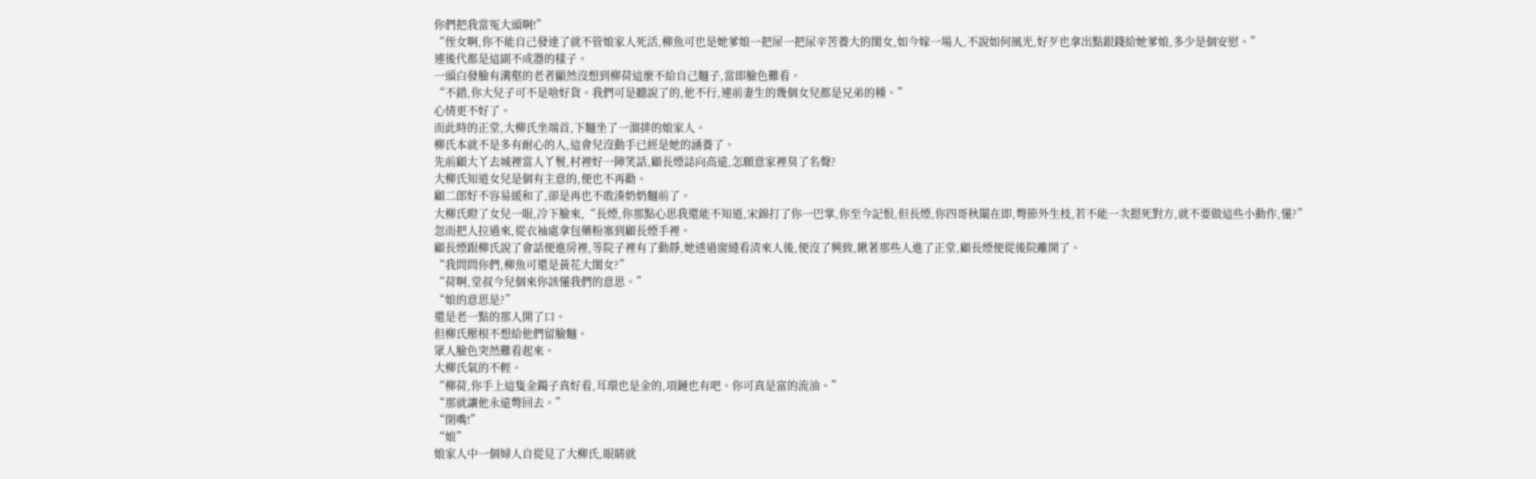你們把我當冤大頭啊!”
“侄女啊,你不能自己發達了就不管娘家人死活,柳魚可也是她爹娘一把屎一把尿辛苦養大的閨女,如今嫁一場人,不說如何風光,好歹也拿出點銀錢給她爹娘,多少是個安慰。”
連後代都是這副不成器的樣子。
一頭白發臉有溝壑的老者顯然沒想到柳荷這麼不給自己麵子,當即臉色難看。
“不錯,你大兒子可不是啥好貨。我們可是聽說了的,他不行,連前妻生的幾個女兒都是兄弟的種。”
心情更不好了。
而此時的正堂,大柳氏坐端首,下麵坐了一溜排的娘家人。
柳氏本就不是多有耐心的人,這會兒沒動手已經是她的涵養了。
先前顧大丫去城裡當人丫鬟,村裡好一陣笑話,顧長煙誌向高遠,怎願意家裡臭了名聲?
大柳氏知道女兒是個有主意的,便也不再勸。
顧二郎好不容易緩和了,卻是再也不敢湊奶奶麵前了。
大柳氏瞪了女兒一眼,冷下臉來,“長煙,你那點心思我還能不知道,宋錦打了你一巴掌,你至今記恨,但長煙,你四哥秋闈在即,彆節外生枝,若不能一次摁死對方,就不要做這些小動作,懂?”
忽而把人拉過來,從衣袖處拿包藥粉塞到顧長煙手裡。
顧長煙跟柳氏說了會話便進房裡,等院子裡有了動靜,她透過窗縫看清來人後,便沒了興致,瞅著那些人進了正堂,顧長煙便從後院離開了。
“我問問你們,柳魚可還是黃花大閨女?”
“荷啊,堂叔今兒個來你該懂我們的意思。”
“娘的意思是?”
還是老一點的那人開了口。
但柳氏壓根不想給他們留臉麵。
眾人臉色突然難看起來。
大柳氏氣的不輕。
“柳荷,你手上這隻金鐲子真好看,耳環也是金的,項鏈也有吧。你可真是富的流油。”
“那就讓他永遠彆回去。”
“閉嘴!”
“娘”
娘家人中一個婦人自從見了大柳氏,眼睛就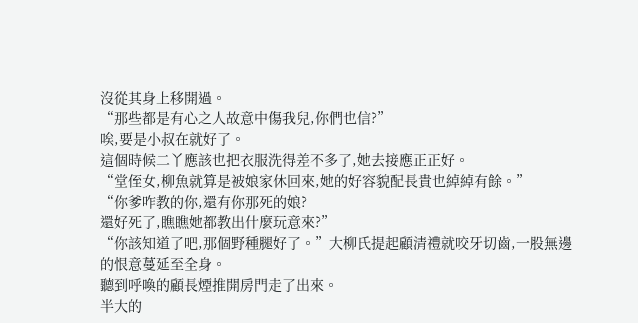沒從其身上移開過。
“那些都是有心之人故意中傷我兒,你們也信?”
唉,要是小叔在就好了。
這個時候二丫應該也把衣服洗得差不多了,她去接應正正好。
“堂侄女,柳魚就算是被娘家休回來,她的好容貌配長貴也綽綽有餘。”
“你爹咋教的你,還有你那死的娘?
還好死了,瞧瞧她都教出什麼玩意來?”
“你該知道了吧,那個野種腿好了。”大柳氏提起顧清禮就咬牙切齒,一股無邊的恨意蔓延至全身。
聽到呼喚的顧長煙推開房門走了出來。
半大的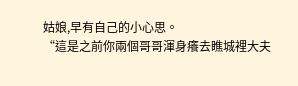姑娘,早有自己的小心思。
“這是之前你兩個哥哥渾身癢去瞧城裡大夫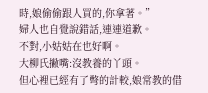時,娘偷偷跟人買的,你拿著。”
婦人也自覺說錯話,連連道歉。
不對,小姑姑在也好啊。
大柳氏撇嘴:沒教養的丫頭。
但心裡已經有了彆的計較,娘常教的借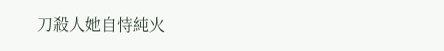刀殺人她自恃純火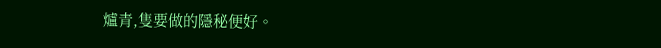爐青,隻要做的隱秘便好。